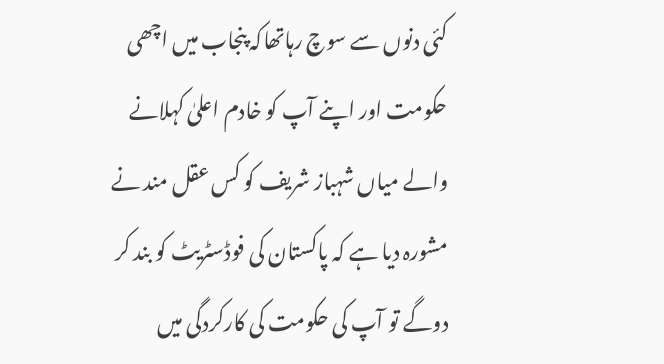کئی دنوں سے سوچ رہاتھاکہ پنجاب میں اچھی حکومت اور اپنے آپ کو خادم اعلیٰ کہلانے والے میاں شہباز شریف کو کس عقل مند نے مشورہ دیا ہے کہ پاکستان کی فوڈسٹریٹ کو بند کر دوگے تو آپ کی حکومت کی کارکردگی میں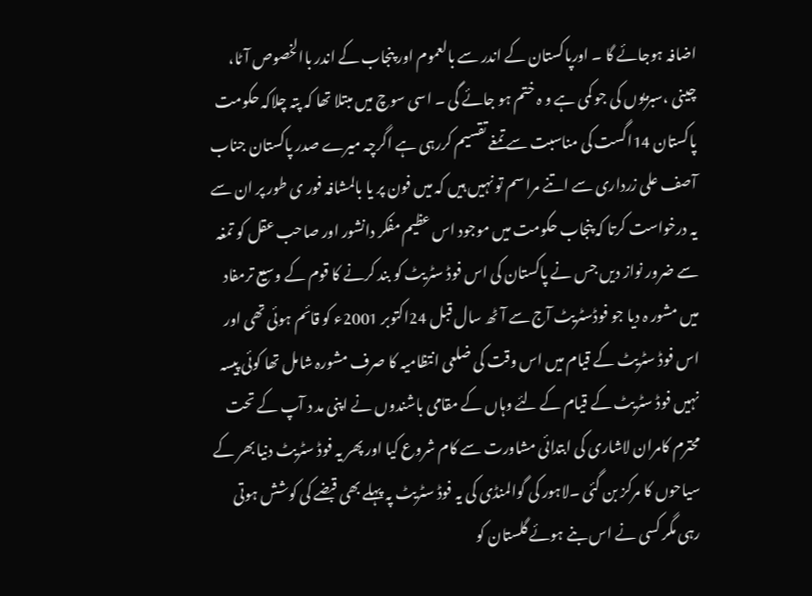اضافہ ہوجائے گا ۔ اورپاکستان کے اندر سے بالعموم اور پنجاب کے اندر باالخصوص آٹا، چینی ،سبزیوں کی جو کمی ہے و ہ ختم ہو جائے گی ۔ اسی سوچ میں مبتلا تھا کہ پتہ چلاکہ حکومت پاکستان 14اگست کی مناسبت سے تمغے تقسیم کررہی ہے اگرچہ میرے صدر پاکستان جناب آصف علی زرداری سے اتنے مراسم تو نہیں ہیں کہ میں فون پر یا بالمشافہ فور ی طور پر ان سے یہ درخواست کرتا کہ پنجاب حکومت میں موجود اس عظیم مفکر دانشور اور صاحب عقل کو تمغہ سے ضرور نواز دیں جس نے پاکستان کی اس فوڈ سٹریٹ کو بند کرنے کا قوم کے وسیع ترمفاد میں مشور ہ دیا جو فوڈسٹریٹ آج سے آٹھ سال قبل 24اکتوبر 2001ء کو قائم ہوئی تھی اور اس فوڈ سٹریٹ کے قیام میں اس وقت کی ضلعی انتظامیہ کا صرف مشورہ شامل تھا کوئی پیسہ نہیں فوڈ سٹریٹ کے قیام کے لئے وہاں کے مقامی باشندوں نے اپنی مد د آپ کے تحت محترم کامران لاشاری کی ابتدائی مشاورت سے کام شروع کیا اور پھر یہ فوڈ سٹریٹ دنیا بھر کے سیاحوں کا مرکز بن گئی ۔لاہور کی گوالمنڈی کی یہ فوڈ سٹریٹ پہ پہلے بھی قبضے کی کوشش ہوتی رہی مگر کسی نے اس بنے ہوئے گلستان کو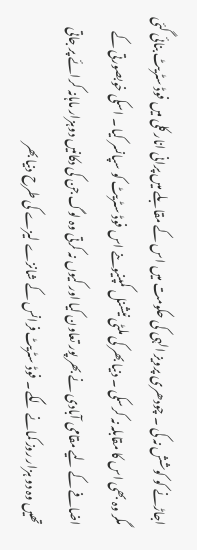اجاڑنے کو کوشش نہ کی ۔ چودھری پرویز الہی کی حکومت میں اس کے مقابلے میں پرانی انار کلی میں فوڈ سٹریٹ بنائی گئی مگر وہ بھی اس کا مقابلہ نہ کرسکی ۔ دنیا بھر کی ملٹی نیشنل کمپنیوںنے اس فوڈ سٹریٹ کو سپانسر کیا ۔ اسکی خوبصورتی کے اضافے کے لیے مقامی آبادی نے بھر پور تعاون کیا اور کیوں نہ کرتی وہ لوگ جن کی دکانیں دوہزار ماہانہ کرائے پر جاتی تھیں وہ دو ہزار روز کمانے لگے ۔ فوڈ سٹریٹ فرانس کے شانزے لیزے کی طرح دنیا بھر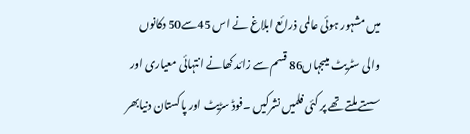میں مشہور ہوئی عالمی ذرائع ابلاغ نے اس 45سے50 دکانوں والی سٹریٹ میںجہاں86 قسم سے زائد کھانے انتہائی معیاری اور سستے ملتے تھے پر کئی فلمیں نشرکیں ۔فوڈ سڑیٹ اور پاکستان دنیابھر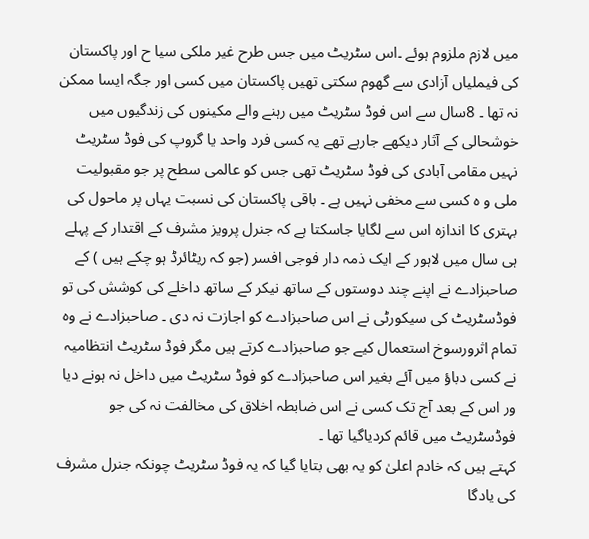میں لازم ملزوم ہوئے ۔اس سٹریٹ میں جس طرح غیر ملکی سیا ح اور پاکستان کی فیملیاں آزادی سے گھوم سکتی تھیں پاکستان میں کسی اور جگہ ایسا ممکن نہ تھا ۔ 8سال سے اس فوڈ سٹریٹ میں رہنے والے مکینوں کی زندگیوں میں خوشحالی کے آثار دیکھے جارہے تھے یہ کسی فرد واحد یا گروپ کی فوڈ سٹریٹ نہیں مقامی آبادی کی فوڈ سٹریٹ تھی جس کو عالمی سطح پر جو مقبولیت ملی و ہ کسی سے مخفی نہیں ہے ۔ باقی پاکستان کی نسبت یہاں پر ماحول کی بہتری کا اندازہ اس سے لگایا جاسکتا ہے کہ جنرل پرویز مشرف کے اقتدار کے پہلے ہی سال میں لاہور کے ایک ذمہ دار فوجی افسر (جو کہ ریٹائرڈ ہو چکے ہیں ) کے صاحبزادے نے اپنے چند دوستوں کے ساتھ نیکر کے ساتھ داخلے کی کوشش کی تو فوڈسٹریٹ کی سیکورٹی نے اس صاحبزادے کو اجازت نہ دی ۔ صاحبزادے نے وہ تمام اثرورسوخ استعمال کیے جو صاحبزادے کرتے ہیں مگر فوڈ سٹریٹ انتظامیہ نے کسی دباؤ میں آئے بغیر اس صاحبزادے کو فوڈ سٹریٹ میں داخل نہ ہونے دیا ور اس کے بعد آج تک کسی نے اس ضابطہ اخلاق کی مخالفت نہ کی جو فوڈسٹریٹ میں قائم کردیاگیا تھا ۔
کہتے ہیں کہ خادم اعلیٰ کو یہ بھی بتایا گیا کہ یہ فوڈ سٹریٹ چونکہ جنرل مشرف کی یادگا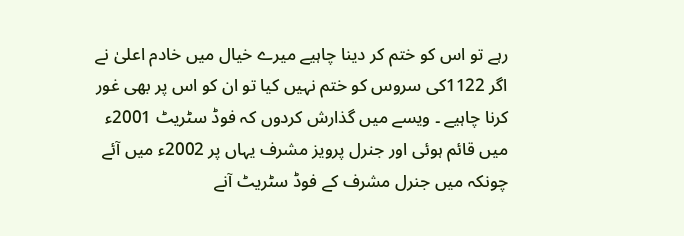رہے تو اس کو ختم کر دینا چاہیے میرے خیال میں خادم اعلیٰ نے اگر 1122کی سروس کو ختم نہیں کیا تو ان کو اس پر بھی غور کرنا چاہیے ۔ ویسے میں گذارش کردوں کہ فوڈ سٹریٹ 2001ء میں قائم ہوئی اور جنرل پرویز مشرف یہاں پر 2002ء میں آئے چونکہ میں جنرل مشرف کے فوڈ سٹریٹ آنے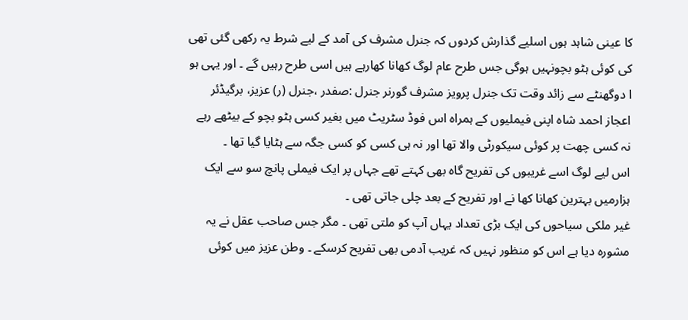کا عینی شاہد ہوں اسلیے گذارش کردوں کہ جنرل مشرف کی آمد کے لیے شرط یہ رکھی گئی تھی کی کوئی ہٹو بچونہیں ہوگی جس طرح عام لوگ کھانا کھارہے ہیں اسی طرح رہیں گے ۔ اور یہی ہو ا دوگھنٹے سے زائد وقت تک جنرل پرویز مشرف گورنر جنرل :صفدر ،جنرل (ر) عزیز، برگیڈئر اعجاز احمد شاہ اپنی فیملیوں کے ہمراہ اس فوڈ سٹریٹ میں بغیر کسی ہٹو بچو کے بیٹھے رہے نہ کسی چھت پر کوئی سیکورٹی والا تھا اور نہ ہی کسی کو کسی جگہ سے ہٹایا گیا تھا ۔
اس لیے لوگ اسے غریبوں کی تفریح گاہ بھی کہتے تھے جہاں پر ایک فیملی پانچ سو سے ایک ہزارمیں بہترین کھانا کھا نے اور تفریح کے بعد چلی جاتی تھی ۔
غیر ملکی سیاحوں کی ایک بڑی تعداد یہاں آپ کو ملتی تھی ۔ مگر جس صاحب عقل نے یہ مشورہ دیا ہے اس کو منظور نہیں کہ غریب آدمی بھی تفریح کرسکے ۔ وطن عزیز میں کوئی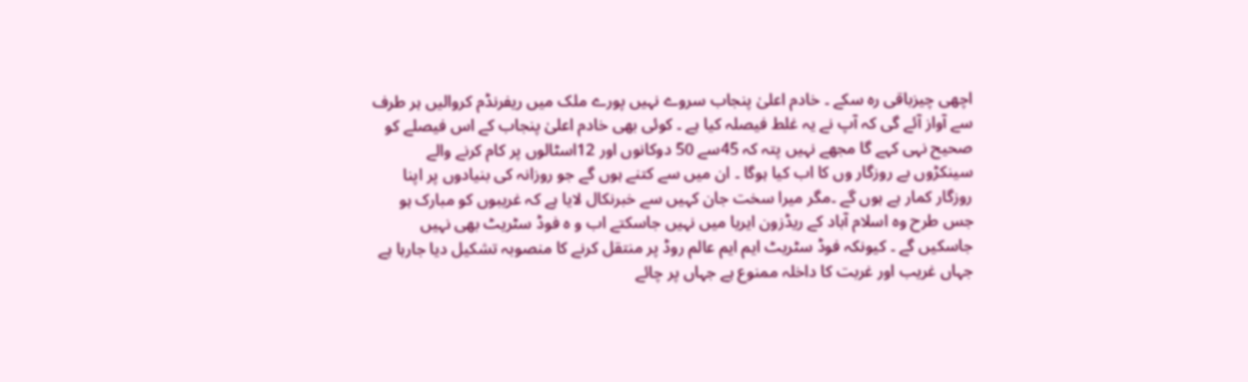اچھی چیزباقی رہ سکے ۔ خادم اعلیٰ پنجاب سروے نہیں پورے ملک میں ریفرنڈم کروالیں ہر طرف سے آواز آئے گی کہ آپ نے یہ غلط فیصلہ کیا ہے ۔ کوئی بھی خادم اعلیٰ پنجاب کے اس فیصلے کو صحیح نہی کہے گا مجھے نہیں پتہ کہ 45سے 50 دوکانوں اور 12اسٹالوں پر کام کرنے والے سینکڑوں بے روزگار وں کا اب کیا ہوگا ۔ ان میں سے کتنے ہوں گے جو روزانہ کی بنیادوں پر اپنا روزگار کمار ہے ہوں گے ۔مگر میرا سخت جان کہیں سے خبرنکال لایا ہے کہ غریبوں کو مبارک ہو جس طرح وہ اسلام آباد کے ریڈزون ایریا میں نہیں جاسکتے اب و ہ فوڈ سٹریٹ بھی نہیں جاسکیں گے ۔ کیونکہ فوڈ سٹریٹ ایم ایم عالم روڈ پر منتقل کرنے کا منصوبہ تشکیل دیا جارہا ہے جہاں غریب اور غربت کا داخلہ ممنوع ہے جہاں پر چائے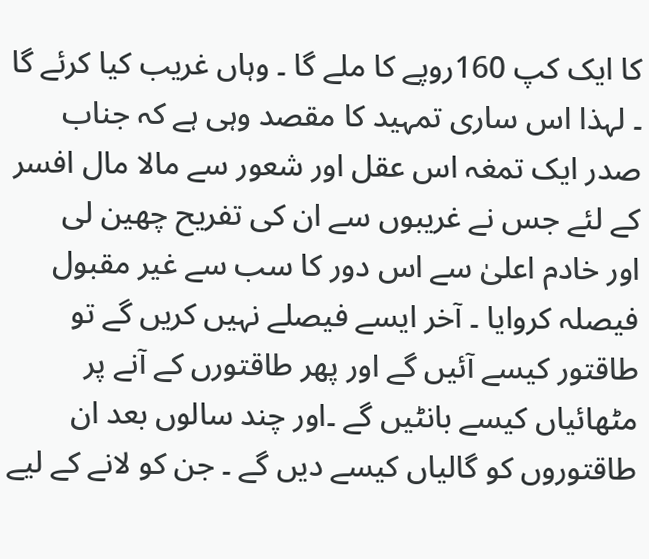کا ایک کپ 160روپے کا ملے گا ۔ وہاں غریب کیا کرئے گا ۔ لہذا اس ساری تمہید کا مقصد وہی ہے کہ جناب صدر ایک تمغہ اس عقل اور شعور سے مالا مال افسر کے لئے جس نے غریبوں سے ان کی تفریح چھین لی
اور خادم اعلیٰ سے اس دور کا سب سے غیر مقبول فیصلہ کروایا ۔ آخر ایسے فیصلے نہیں کریں گے تو طاقتور کیسے آئیں گے اور پھر طاقتورں کے آنے پر مٹھائیاں کیسے بانٹیں گے ۔اور چند سالوں بعد ان طاقتوروں کو گالیاں کیسے دیں گے ۔ جن کو لانے کے لیے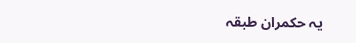یہ حکمران طبقہ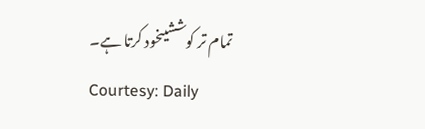تمام تر کوششیںخود کرتا ہے۔
Courtesy: Daily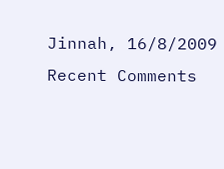Jinnah, 16/8/2009
Recent Comments